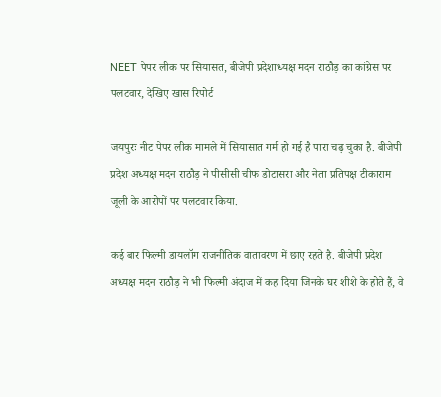NEET पेपर लीक पर सियासत, बीजेपी प्रदेशाध्यक्ष मदन राठौड़ का कांग्रेस पर पलटवार, देखिए खास रिपोर्ट

जयपुरः नीट पेपर लीक मामले में सियासात गर्म हो गई है पारा चढ़ चुका है. बीजेपी प्रदेश अध्यक्ष मदन राठौड़ ने पीसीसी चीफ डोटासरा और नेता प्रतिपक्ष टीकाराम जूली के आरोपों पर पलटवार किया.

कई बार फिल्मी डायलॉग राजनीतिक वातावरण में छाए रहते है. बीजेपी प्रदेश अध्यक्ष मदन राठौड़ ने भी फिल्मी अंदाज में कह दिया जिनके घर शीशे के होते हैं, वे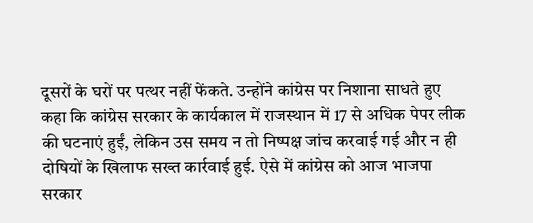दूसरों के घरों पर पत्थर नहीं फेंकते. उन्होंने कांग्रेस पर निशाना साधते हुए कहा कि कांग्रेस सरकार के कार्यकाल में राजस्थान में 17 से अधिक पेपर लीक की घटनाएं हुईं, लेकिन उस समय न तो निष्पक्ष जांच करवाई गई और न ही दोषियों के खिलाफ सख्त कार्रवाई हुई. ऐसे में कांग्रेस को आज भाजपा सरकार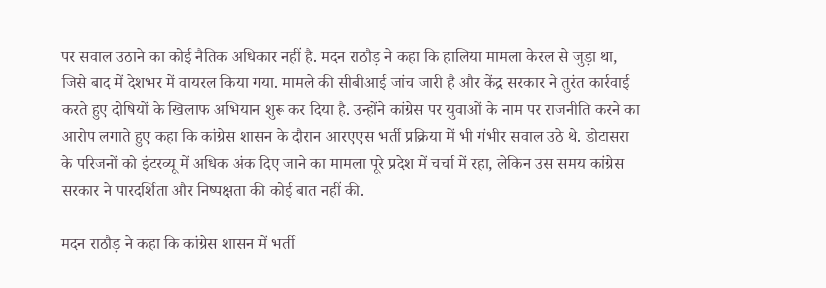पर सवाल उठाने का कोई नैतिक अधिकार नहीं है. मदन राठौड़ ने कहा कि हालिया मामला केरल से जुड़ा था, जिसे बाद में देशभर में वायरल किया गया. मामले की सीबीआई जांच जारी है और केंद्र सरकार ने तुरंत कार्रवाई करते हुए दोषियों के खिलाफ अभियान शुरू कर दिया है. उन्होंने कांग्रेस पर युवाओं के नाम पर राजनीति करने का आरोप लगाते हुए कहा कि कांग्रेस शासन के दौरान आरएएस भर्ती प्रक्रिया में भी गंभीर सवाल उठे थे. डोटासरा के परिजनों को इंटरव्यू में अधिक अंक दिए जाने का मामला पूरे प्रदेश में चर्चा में रहा, लेकिन उस समय कांग्रेस सरकार ने पारदर्शिता और निष्पक्षता की कोई बात नहीं की.

मदन राठौड़ ने कहा कि कांग्रेस शासन में भर्ती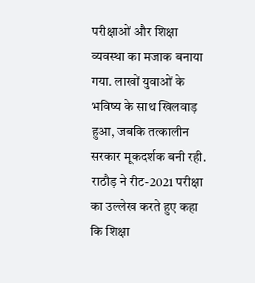परीक्षाओं और शिक्षा व्यवस्था का मजाक बनाया गया. लाखों युवाओं के भविष्य के साथ खिलवाड़ हुआ, जबकि तत्कालीन सरकार मूकदर्शक बनी रही. राठौड़ ने रीट-2021 परीक्षा का उल्लेख करते हुए कहा कि शिक्षा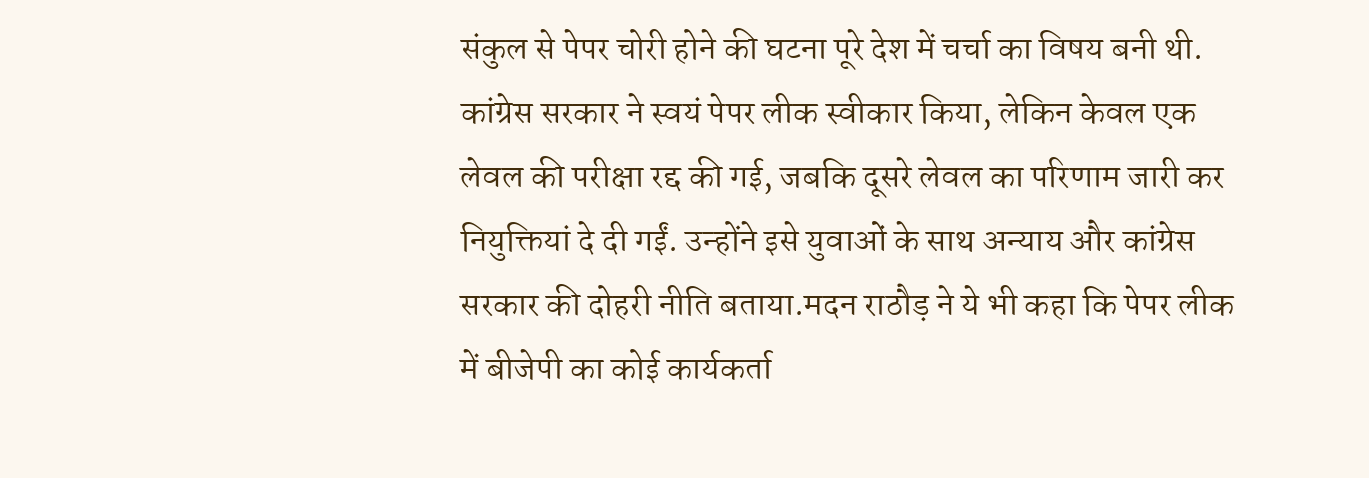संकुल से पेपर चोरी होने की घटना पूरे देश में चर्चा का विषय बनी थी. कांग्रेस सरकार ने स्वयं पेपर लीक स्वीकार किया, लेकिन केवल एक लेवल की परीक्षा रद्द की गई, जबकि दूसरे लेवल का परिणाम जारी कर नियुक्तियां दे दी गईं. उन्होंने इसे युवाओं के साथ अन्याय और कांग्रेस सरकार की दोहरी नीति बताया.मदन राठौड़ ने ये भी कहा कि पेपर लीक में बीजेपी का कोई कार्यकर्ता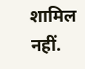शामिल नहीं.